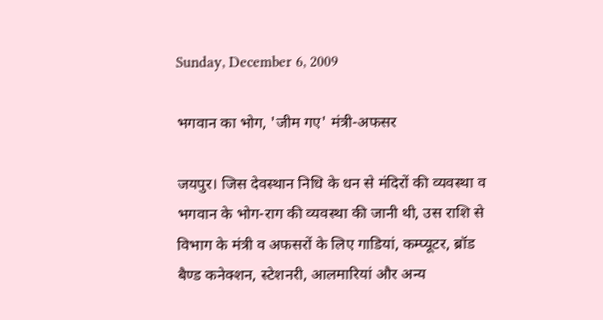Sunday, December 6, 2009

भगवान का भोग, 'जीम गए' मंत्री-अफसर

जयपुर। जिस देवस्थान निधि के धन से मंदिरों की व्यवस्था व भगवान के भोग-राग की व्यवस्था की जानी थी, उस राशि से विभाग के मंत्री व अफसरों के लिए गाडियां, कम्प्यूटर, ब्रॉड बैण्ड कनेक्शन, स्टेशनरी, आलमारियां और अन्य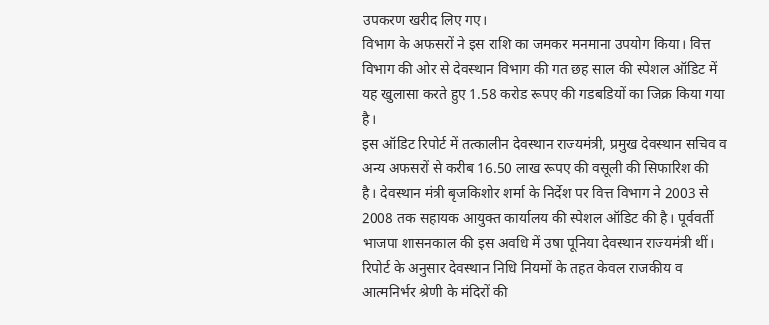उपकरण खरीद लिए गए।
विभाग के अफसरों ने इस राशि का जमकर मनमाना उपयोग किया। वित्त विभाग की ओर से देवस्थान विभाग की गत छह साल की स्पेशल ऑडिट में यह खुलासा करते हुए 1.58 करोड रूपए की गडबडियों का जिक्र किया गया है।
इस ऑडिट रिपोर्ट में तत्कालीन देवस्थान राज्यमंत्री, प्रमुख देवस्थान सचिव व अन्य अफसरों से करीब 16.50 लाख रूपए की वसूली की सिफारिश की है। देवस्थान मंत्री बृजकिशोर शर्मा के निर्देश पर वित्त विभाग ने 2003 से 2008 तक सहायक आयुक्त कार्यालय की स्पेशल ऑडिट की है। पूर्ववर्ती भाजपा शासनकाल की इस अवधि में उषा पूनिया देवस्थान राज्यमंत्री थीं।
रिपोर्ट के अनुसार देवस्थान निधि नियमों के तहत केवल राजकीय व आत्मनिर्भर श्रेणी के मंदिरों की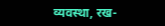व्यवस्था, रख-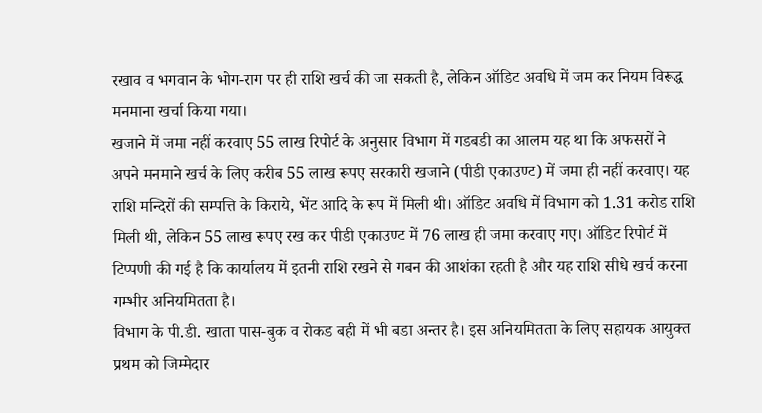रखाव व भगवान के भोग-राग पर ही राशि खर्च की जा सकती है, लेकिन ऑडिट अवधि में जम कर नियम विरूद्ध मनमाना खर्चा किया गया।
खजाने में जमा नहीं करवाए 55 लाख रिपोर्ट के अनुसार विभाग में गडबडी का आलम यह था कि अफसरों ने अपने मनमाने खर्च के लिए करीब 55 लाख रूपए सरकारी खजाने (पीडी एकाउण्ट) में जमा ही नहीं करवाए। यह राशि मन्दिरों की सम्पत्ति के किराये, भेंट आदि के रूप में मिली थी। ऑडिट अवधि में विभाग को 1.31 करोड राशि मिली थी, लेकिन 55 लाख रूपए रख कर पीडी एकाउण्ट में 76 लाख ही जमा करवाए गए। ऑडिट रिपोर्ट में टिप्पणी की गई है कि कार्यालय में इतनी राशि रखने से गबन की आशंका रहती है और यह राशि सीधे खर्च करना गम्भीर अनियमितता है।
विभाग के पी.डी. खाता पास-बुक व रोकड बही में भी बडा अन्तर है। इस अनियमितता के लिए सहायक आयुक्त प्रथम को जिम्मेदार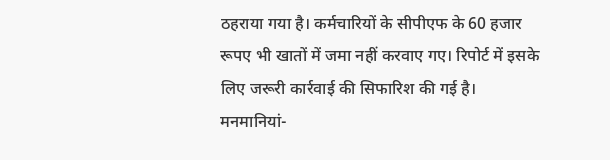ठहराया गया है। कर्मचारियों के सीपीएफ के 60 हजार रूपए भी खातों में जमा नहीं करवाए गए। रिपोर्ट में इसके लिए जरूरी कार्रवाई की सिफारिश की गई है।
मनमानियां-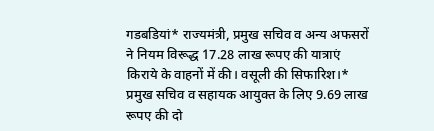गडबडियां* राज्यमंत्री, प्रमुख सचिव व अन्य अफसरों ने नियम विरूद्ध 17.28 लाख रूपए की यात्राएं किराये के वाहनों में की। वसूली की सिफारिश।* प्रमुख सचिव व सहायक आयुक्त के लिए 9.69 लाख रूपए की दो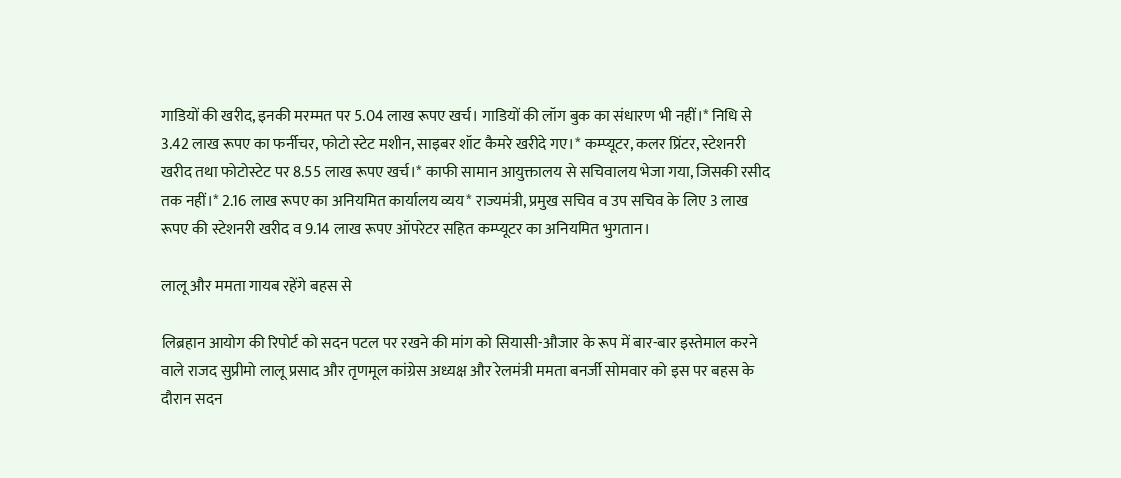गाडियों की खरीद, इनकी मरम्मत पर 5.04 लाख रूपए खर्च। गाडियों की लॉग बुक का संधारण भी नहीं।* निधि से 3.42 लाख रूपए का फर्नीचर, फोटो स्टेट मशीन, साइबर शॉट कैमरे खरीदे गए।* कम्प्यूटर, कलर प्रिंटर, स्टेशनरी खरीद तथा फोटोस्टेट पर 8.55 लाख रूपए खर्च।* काफी सामान आयुक्तालय से सचिवालय भेजा गया, जिसकी रसीद तक नहीं।* 2.16 लाख रूपए का अनियमित कार्यालय व्यय* राज्यमंत्री, प्रमुख सचिव व उप सचिव के लिए 3 लाख रूपए की स्टेशनरी खरीद व 9.14 लाख रूपए ऑपरेटर सहित कम्प्यूटर का अनियमित भुगतान।

लालू और ममता गायब रहेंगे बहस से

लिब्रहान आयोग की रिपोर्ट को सदन पटल पर रखने की मांग को सियासी-औजार के रूप में बार-बार इस्तेमाल करने वाले राजद सुप्रीमो लालू प्रसाद और तृणमूल कांग्रेस अध्यक्ष और रेलमंत्री ममता बनर्जी सोमवार को इस पर बहस के दौरान सदन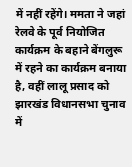में नहीं रहेंगे। ममता ने जहां रेलवे के पूर्व नियोजित कार्यक्रम के बहाने बेंगलुरू में रहने का कार्यक्रम बनाया है, वहीं लालू प्रसाद को झारखंड विधानसभा चुनाव में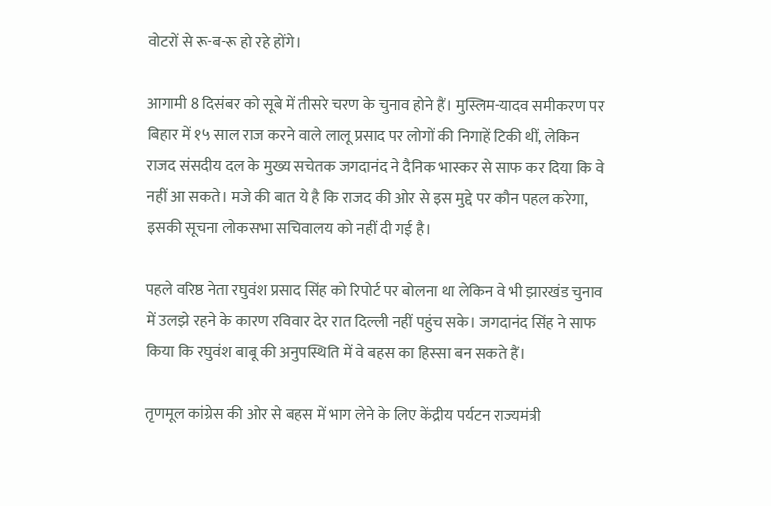वोटरों से रू-ब-रू हो रहे होंगे।

आगामी 8 दिसंबर को सूबे में तीसरे चरण के चुनाव होने हैं। मुस्लिम-यादव समीकरण पर बिहार में १५ साल राज करने वाले लालू प्रसाद पर लोगों की निगाहें टिकी थीं, लेकिन राजद संसदीय दल के मुख्य सचेतक जगदानंद ने दैनिक भास्कर से साफ कर दिया कि वे नहीं आ सकते। मजे की बात ये है कि राजद की ओर से इस मुद्दे पर कौन पहल करेगा, इसकी सूचना लोकसभा सचिवालय को नहीं दी गई है।

पहले वरिष्ठ नेता रघुवंश प्रसाद सिंह को रिपोर्ट पर बोलना था लेकिन वे भी झारखंड चुनाव में उलझे रहने के कारण रविवार देर रात दिल्ली नहीं पहुंच सके। जगदानंद सिंह ने साफ किया कि रघुवंश बाबू की अनुपस्थिति में वे बहस का हिस्सा बन सकते हैं।

तृणमूल कांग्रेस की ओर से बहस में भाग लेने के लिए केंद्रीय पर्यटन राज्यमंत्री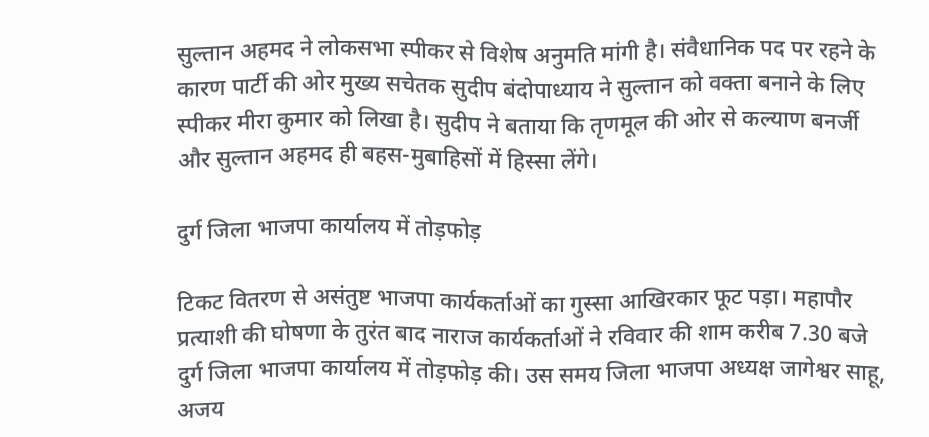सुल्तान अहमद ने लोकसभा स्पीकर से विशेष अनुमति मांगी है। संवैधानिक पद पर रहने के कारण पार्टी की ओर मुख्य सचेतक सुदीप बंदोपाध्याय ने सुल्तान को वक्ता बनाने के लिए स्पीकर मीरा कुमार को लिखा है। सुदीप ने बताया कि तृणमूल की ओर से कल्याण बनर्जी और सुल्तान अहमद ही बहस-मुबाहिसों में हिस्सा लेंगे।

दुर्ग जिला भाजपा कार्यालय में तोड़फोड़

टिकट वितरण से असंतुष्ट भाजपा कार्यकर्ताओं का गुस्सा आखिरकार फूट पड़ा। महापौर प्रत्याशी की घोषणा के तुरंत बाद नाराज कार्यकर्ताओं ने रविवार की शाम करीब 7.30 बजे दुर्ग जिला भाजपा कार्यालय में तोड़फोड़ की। उस समय जिला भाजपा अध्यक्ष जागेश्वर साहू, अजय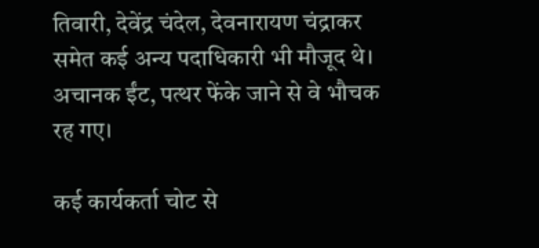तिवारी, देवेंद्र चंदेल, देवनारायण चंद्राकर समेत कई अन्य पदाधिकारी भी मौजूद थे। अचानक ईंट, पत्थर फेंके जाने से वे भौचक रह गए।

कई कार्यकर्ता चोट से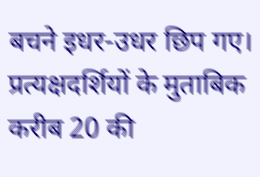बचने इधर-उधर छिप गए। प्रत्यक्षदर्शियों के मुताबिक करीब 20 की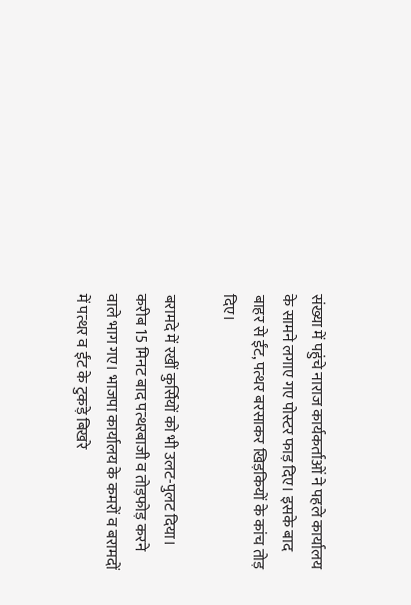संख्या में पहुंचे नाराज कार्यकर्ताओं ने पहले कार्यालय के सामने लगाए गए पोस्टर फाड़ दिए। इसके बाद बाहर से ईंट, पत्थर बरसाकर खिड़कियों के कांच तोड़ दिए।

बरामदे में रखीं कुर्सियों को भी उलट-पुलट दिया। करीब 15 मिनट बाद पत्थरबाजी व तोड़फोड़ करने वाले भाग गए। भाजपा कार्यालय के कमरों व बरामदों में पत्थर व ईंट के टुकड़े बिखरे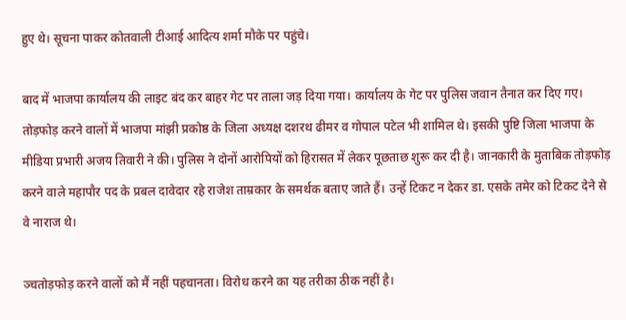हुए थे। सूचना पाकर कोतवाली टीआई आदित्य शर्मा मौके पर पहुंचे।

बाद में भाजपा कार्यालय की लाइट बंद कर बाहर गेट पर ताला जड़ दिया गया। कार्यालय के गेट पर पुलिस जवान तैनात कर दिए गए। तोड़फोड़ करने वालों में भाजपा मांझी प्रकोष्ठ के जिला अध्यक्ष दशरथ ढीमर व गोपाल पटेल भी शामिल थे। इसकी पुष्टि जिला भाजपा के मीडिया प्रभारी अजय तिवारी ने की। पुलिस ने दोनों आरोपियों को हिरासत में लेकर पूछताछ शुरू कर दी है। जानकारी के मुताबिक तोड़फोड़ करने वाले महापौर पद के प्रबल दावेदार रहे राजेश ताम्रकार के समर्थक बताए जाते हैं। उन्हें टिकट न देकर डा. एसके तमेर को टिकट देने से वे नाराज थे।

ञ्चतोड़फोड़ करने वालों को मैं नहीं पहचानता। विरोध करने का यह तरीका ठीक नहीं है।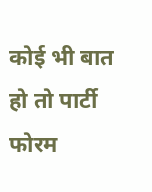कोई भी बात हो तो पार्टी फोरम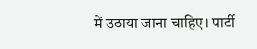में उठाया जाना चाहिए। पार्टी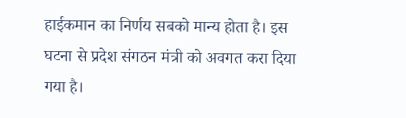हाईकमान का निर्णय सबको मान्य होता है। इस घटना से प्रदेश संगठन मंत्री को अवगत करा दिया गया है।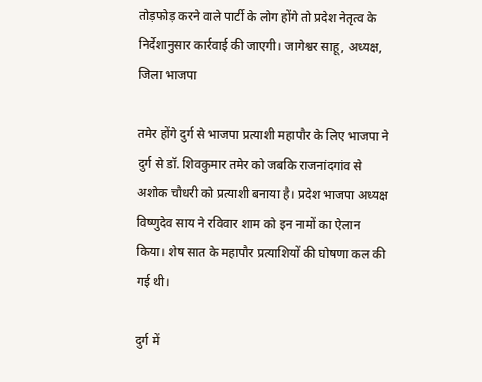तोड़फोड़ करने वाले पार्टी के लोग होंगे तो प्रदेश नेतृत्व के निर्देशानुसार कार्रवाई की जाएगी। जागेश्वर साहू, अध्यक्ष, जिला भाजपा

तमेर होंगे दुर्ग से भाजपा प्रत्याशी महापौर के लिए भाजपा ने दुर्ग से डॉ. शिवकुमार तमेर को जबकि राजनांदगांव से अशोक चौधरी को प्रत्याशी बनाया है। प्रदेश भाजपा अध्यक्ष विष्णुदेव साय ने रविवार शाम को इन नामों का ऐलान किया। शेष सात के महापौर प्रत्याशियों की घोषणा कल की गई थी।

दुर्ग में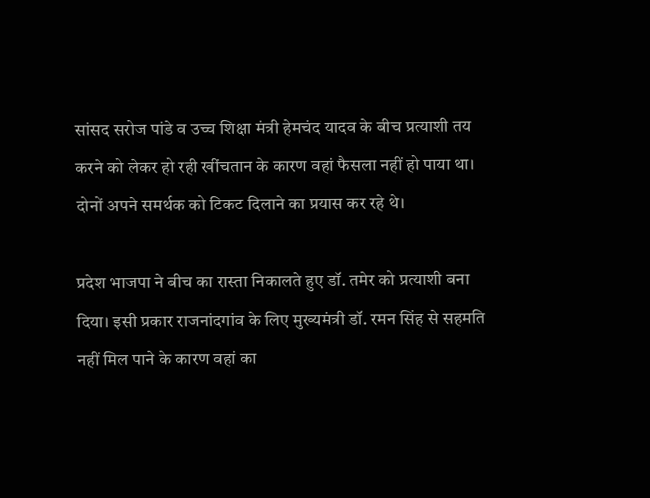सांसद सरोज पांडे व उच्च शिक्षा मंत्री हेमचंद यादव के बीच प्रत्याशी तय करने को लेकर हो रही खींचतान के कारण वहां फैसला नहीं हो पाया था। दोनों अपने समर्थक को टिकट दिलाने का प्रयास कर रहे थे।

प्रदेश भाजपा ने बीच का रास्ता निकालते हुए डॉ. तमेर को प्रत्याशी बना दिया। इसी प्रकार राजनांदगांव के लिए मुख्यमंत्री डॉ. रमन सिंह से सहमति नहीं मिल पाने के कारण वहां का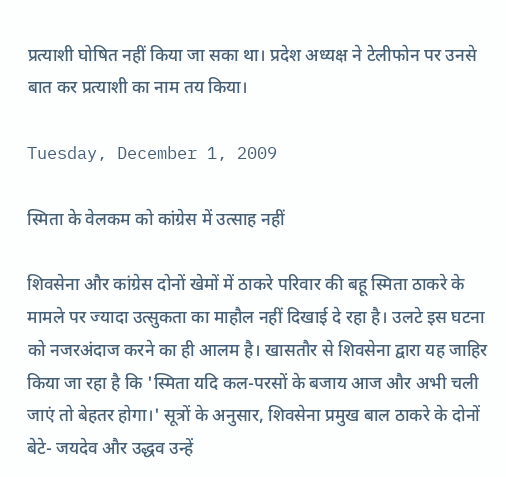प्रत्याशी घोषित नहीं किया जा सका था। प्रदेश अध्यक्ष ने टेलीफोन पर उनसे बात कर प्रत्याशी का नाम तय किया।

Tuesday, December 1, 2009

स्मिता के वेलकम को कांग्रेस में उत्साह नहीं

शिवसेना और कांग्रेस दोनों खेमों में ठाकरे परिवार की बहू स्मिता ठाकरे के मामले पर ज्यादा उत्सुकता का माहौल नहीं दिखाई दे रहा है। उलटे इस घटना को नजरअंदाज करने का ही आलम है। खासतौर से शिवसेना द्वारा यह जाहिर किया जा रहा है कि 'स्मिता यदि कल-परसों के बजाय आज और अभी चली जाएं तो बेहतर होगा।' सूत्रों के अनुसार, शिवसेना प्रमुख बाल ठाकरे के दोनों बेटे- जयदेव और उद्धव उन्हें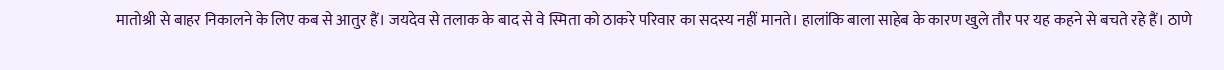मातोश्री से बाहर निकालने के लिए कब से आतुर हैं। जयदेव से तलाक के बाद से वे स्मिता को ठाकरे परिवार का सदस्य नहीं मानते। हालांकि बाला साहेब के कारण खुले तौर पर यह कहने से बचते रहे हैं। ठाणे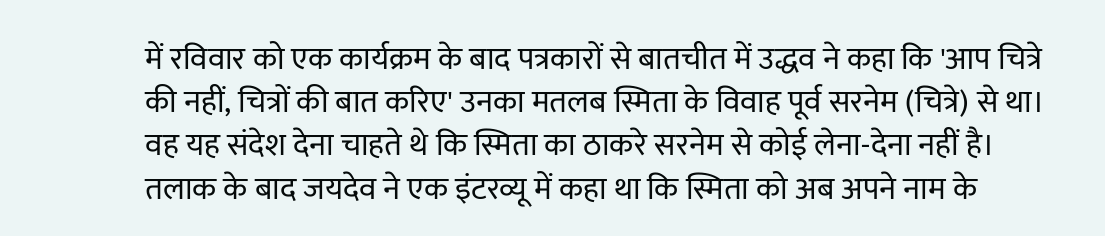में रविवार को एक कार्यक्रम के बाद पत्रकारों से बातचीत में उद्धव ने कहा कि 'आप चित्रे की नहीं, चित्रों की बात करिए' उनका मतलब स्मिता के विवाह पूर्व सरनेम (चित्रे) से था। वह यह संदेश देना चाहते थे कि स्मिता का ठाकरे सरनेम से कोई लेना-देना नहीं है।
तलाक के बाद जयदेव ने एक इंटरव्यू में कहा था कि स्मिता को अब अपने नाम के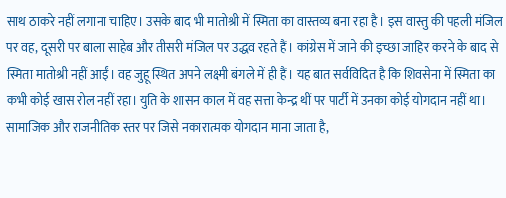साथ ठाकरे नहीं लगाना चाहिए। उसके बाद भी मातोश्री में स्मिता का वास्तव्य बना रहा है। इस वास्तु की पहली मंजिल पर वह, दूसरी पर बाला साहेब और तीसरी मंजिल पर उद्धव रहते हैं। कांग्रेस में जाने की इच्छा जाहिर करने के बाद से स्मिता मातोश्री नहीं आईं। वह जुहू स्थित अपने लक्ष्मी बंगले में ही हैं। यह बात सर्वविदित है कि शिवसेना में स्मिता का कभी कोई खास रोल नहीं रहा। युति के शासन काल में वह सत्ता केन्द्र थीं पर पार्टी में उनका कोई योगदान नहीं था। सामाजिक और राजनीतिक स्तर पर जिसे नकारात्मक योगदान माना जाता है,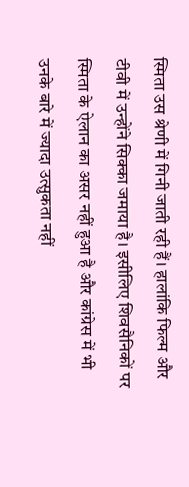स्मिता उस श्रेणी में गिनी जाती रही हैं। हालांकि फिल्म और टीवी में उन्होंने सिक्का जमाया है। इसीलिए शिवसैनिकों पर स्मिता के ऐलान का असर नहीं हुआ है और कांग्रेस में भी उनके बारे में ज्यादा उत्सुकता नहीं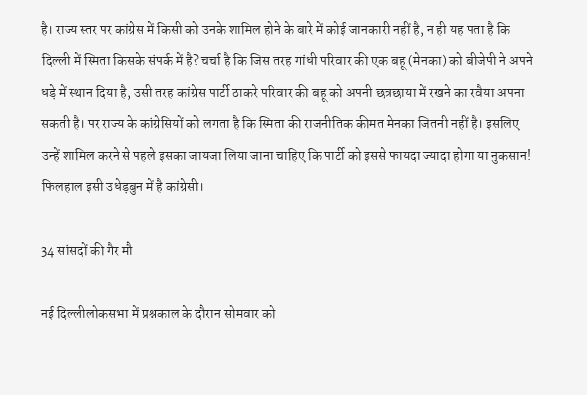है। राज्य स्तर पर कांग्रेस में किसी को उनके शामिल होने के बारे में कोई जानकारी नहीं है, न ही यह पता है कि दिल्ली में स्मिता किसके संपर्क में है? चर्चा है कि जिस तरह गांधी परिवार की एक बहू (मेनका) को बीजेपी ने अपने धड़े में स्थान दिया है, उसी तरह कांग्रेस पार्टी ठाकरे परिवार की बहू को अपनी छत्रछाया में रखने का रवैया अपना सकती है। पर राज्य के कांग्रेसियों को लगता है कि स्मिता की राजनीतिक कीमत मेनका जितनी नहीं है। इसलिए उन्हें शामिल करने से पहले इसका जायजा लिया जाना चाहिए कि पार्टी को इससे फायदा ज्यादा होगा या नुकसान! फिलहाल इसी उधेड़बुन में है कांग्रेसी।

34 सांसदों की गैर मौ

नई दिल्लीलोकसभा में प्रश्नकाल के दौरान सोमवार को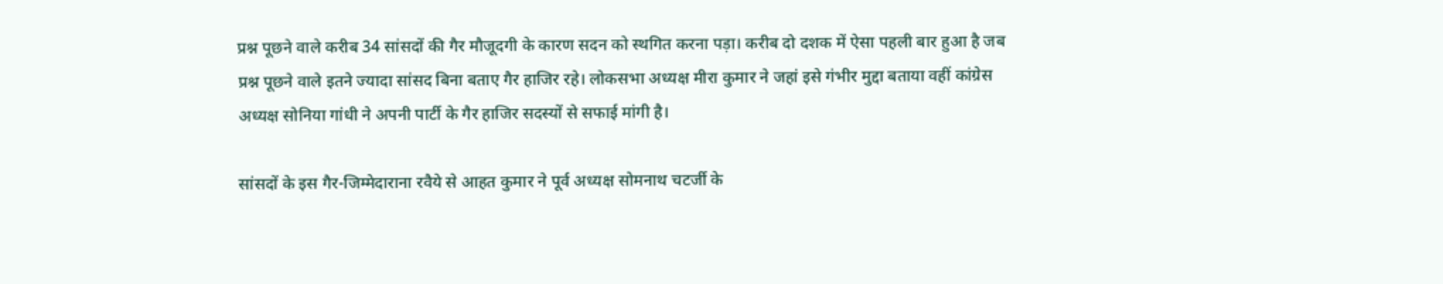प्रश्न पूछने वाले करीब 34 सांसदों की गैर मौजूदगी के कारण सदन को स्थगित करना पड़ा। करीब दो दशक में ऐसा पहली बार हुआ है जब प्रश्न पूछने वाले इतने ज्यादा सांसद बिना बताए गैर हाजिर रहे। लोकसभा अध्यक्ष मीरा कुमार ने जहां इसे गंभीर मुद्दा बताया वहीं कांग्रेस अध्यक्ष सोनिया गांधी ने अपनी पार्टी के गैर हाजिर सदस्यों से सफाई मांगी है।

सांसदों के इस गैर-जिम्मेदाराना रवैये से आहत कुमार ने पूर्व अध्यक्ष सोमनाथ चटर्जी के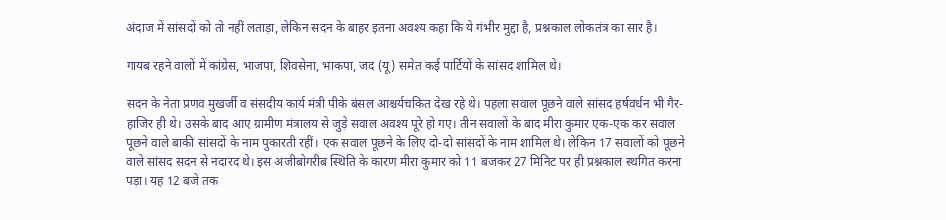अंदाज में सांसदों को तो नहीं लताड़ा, लेकिन सदन के बाहर इतना अवश्य कहा कि ये गंभीर मुद्दा है, प्रश्नकाल लोकतंत्र का सार है।

गायब रहने वालों में कांग्रेस, भाजपा, शिवसेना, भाकपा, जद (यू) समेत कई पार्टियों के सांसद शामिल थे।

सदन के नेता प्रणव मुखर्जी व संसदीय कार्य मंत्री पीके बंसल आश्चर्यचकित देख रहे थे। पहला सवाल पूछने वाले सांसद हर्षवर्धन भी गैर-हाजिर ही थे। उसके बाद आए ग्रामीण मंत्रालय से जुड़े सवाल अवश्य पूरे हो गए। तीन सवालों के बाद मीरा कुमार एक-एक कर सवाल पूछने वाले बाकी सांसदों के नाम पुकारती रहीं। एक सवाल पूछने के लिए दो-दो सांसदों के नाम शामिल थे। लेकिन 17 सवालों को पूछने वाले सांसद सदन से नदारद थे। इस अजीबोगरीब स्थिति के कारण मीरा कुमार को 11 बजकर 27 मिनिट पर ही प्रश्नकाल स्थगित करना पड़ा। यह 12 बजे तक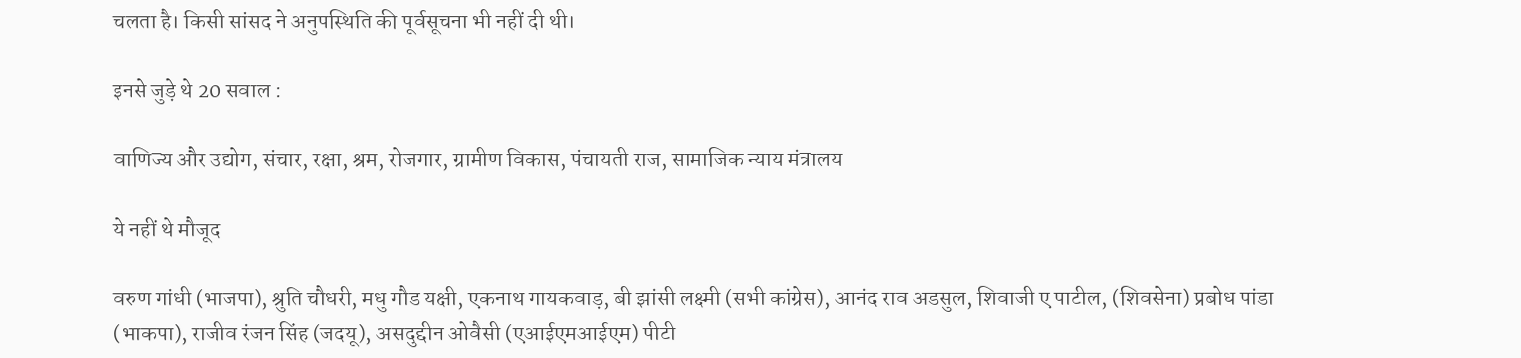चलता है। किसी सांसद ने अनुपस्थिति की पूर्वसूचना भी नहीं दी थी।

इनसे जुड़े थे 20 सवाल :

वाणिज्य और उद्योग, संचार, रक्षा, श्रम, रोजगार, ग्रामीण विकास, पंचायती राज, सामाजिक न्याय मंत्रालय

ये नहीं थे मौजूद

वरुण गांधी (भाजपा), श्रुति चौधरी, मधु गौड यक्षी, एकनाथ गायकवाड़, बी झांसी लक्ष्मी (सभी कांग्रेस), आनंद राव अडसुल, शिवाजी ए पाटील, (शिवसेना) प्रबोध पांडा (भाकपा), राजीव रंजन सिंह (जदयू), असदुद्दीन ओवैसी (एआईएमआईएम) पीटी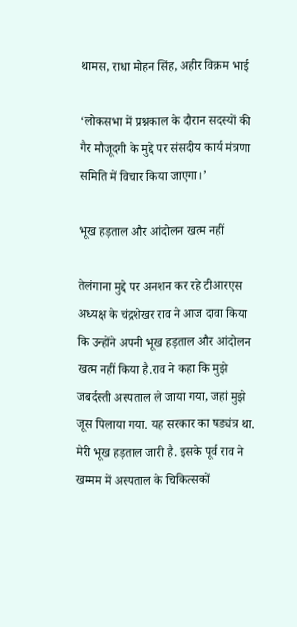थामस, राधा मोहन सिंह, अहीर विक्रम भाई

‘लोकसभा में प्रश्नकाल के दौरान सदस्यों की गैर मौजूदगी के मुद्दे पर संसदीय कार्य मंत्रणा समिति में विचार किया जाएगा।’

भूख हड़ताल और आंदोलन खत्म नहीं

तेलंगाना मुद्दे पर अनशन कर रहे टीआरएस अध्यक्ष के चंद्रशेखर राव ने आज दावा किया कि उन्होंने अपनी भूख हड़ताल और आंदोलन खत्म नहीं किया है.राव ने कहा कि मुझे जबर्दस्ती अस्पताल ले जाया गया, जहां मुझे जूस पिलाया गया. यह सरकार का षड्यंत्र था. मेरी भूख हड़ताल जारी है. इसके पूर्व राव ने खम्मम में अस्पताल के चिकित्सकों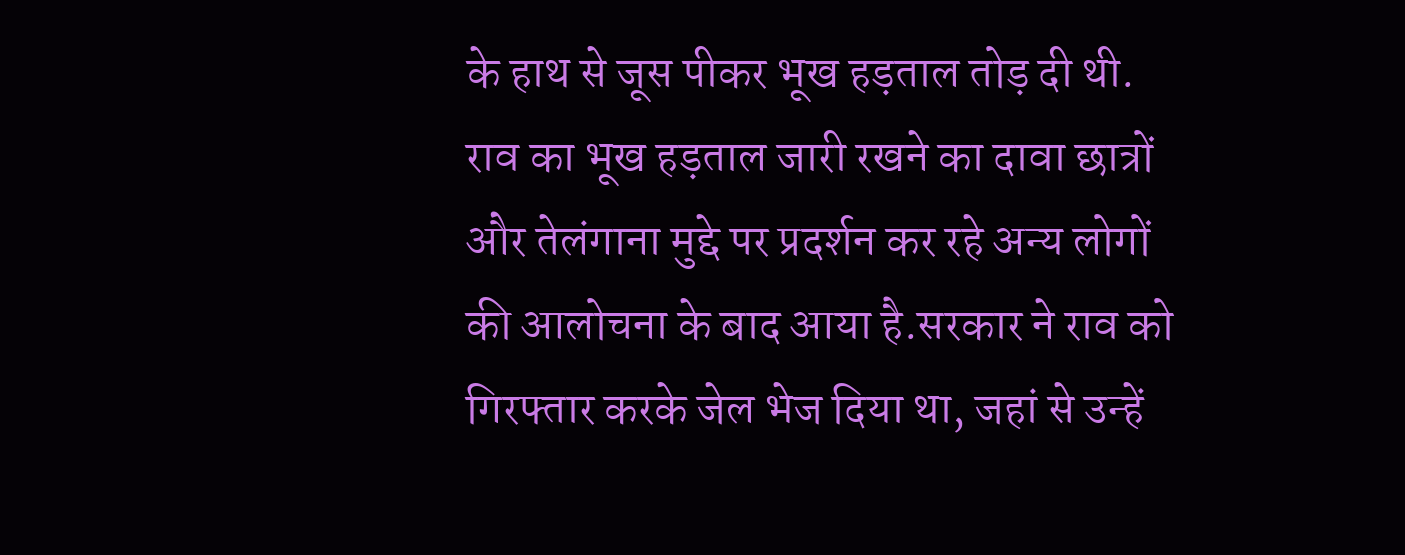के हाथ से जूस पीकर भूख हड़ताल तोड़ दी थी. राव का भूख हड़ताल जारी रखने का दावा छात्रों और तेलंगाना मुद्दे पर प्रदर्शन कर रहे अन्य लोगों की आलोचना के बाद आया है.सरकार ने राव को गिरफ्तार करके जेल भेज दिया था, जहां से उन्हें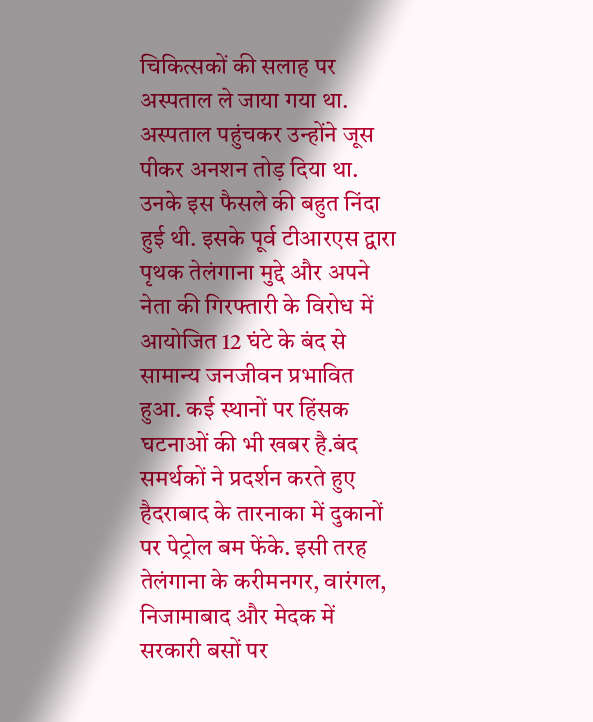चिकित्सकों की सलाह पर अस्पताल ले जाया गया था. अस्पताल पहुंचकर उन्होंने जूस पीकर अनशन तोड़ दिया था. उनके इस फैसले की बहुत निंदा हुई थी. इसके पूर्व टीआरएस द्वारा पृथक तेलंगाना मुद्दे और अपने नेता की गिरफ्तारी के विरोध में आयोजित 12 घंटे के बंद से सामान्य जनजीवन प्रभावित हुआ. कई स्थानों पर हिंसक घटनाओं की भी खबर है.बंद समर्थकों ने प्रदर्शन करते हुए हैदराबाद के तारनाका में दुकानों पर पेट्रोल बम फेंके. इसी तरह तेलंगाना के करीमनगर, वारंगल, निजामाबाद और मेदक में सरकारी बसों पर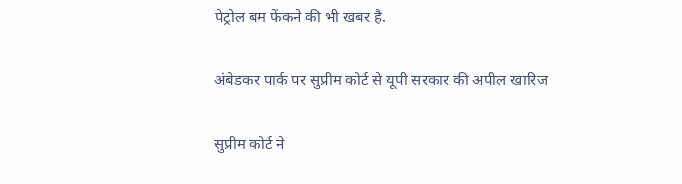पेट्रोल बम फेंकने की भी खबर है.

अंबेडकर पार्क पर सुप्रीम कोर्ट से यूपी सरकार की अपील खारिज

सुप्रीम कोर्ट ने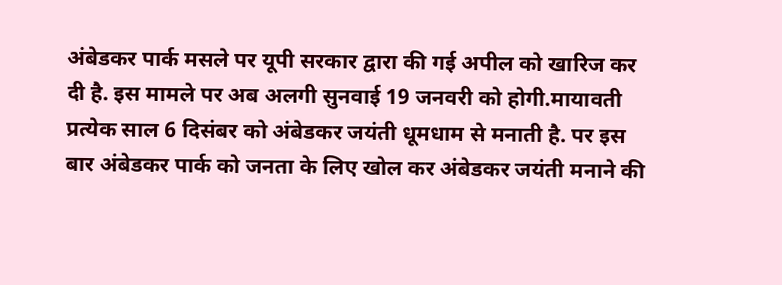अंबेडकर पार्क मसले पर यूपी सरकार द्वारा की गई अपील को खारिज कर दी है. इस मामले पर अब अलगी सुनवाई 19 जनवरी को होगी.मायावती प्रत्‍येक साल 6 दिसंबर को अंबेडकर जयंती धूमधाम से मनाती है. पर इस बार अंबेडकर पार्क को जनता के लिए खोल कर अंबेडकर जयंती मनाने की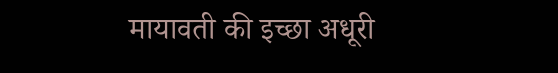मायावती की इच्‍छा अधूरी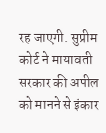रह जाएगी. सुप्रीम कोर्ट ने मायावती सरकार की अपील को मानने से इंकार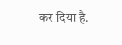कर दिया है.